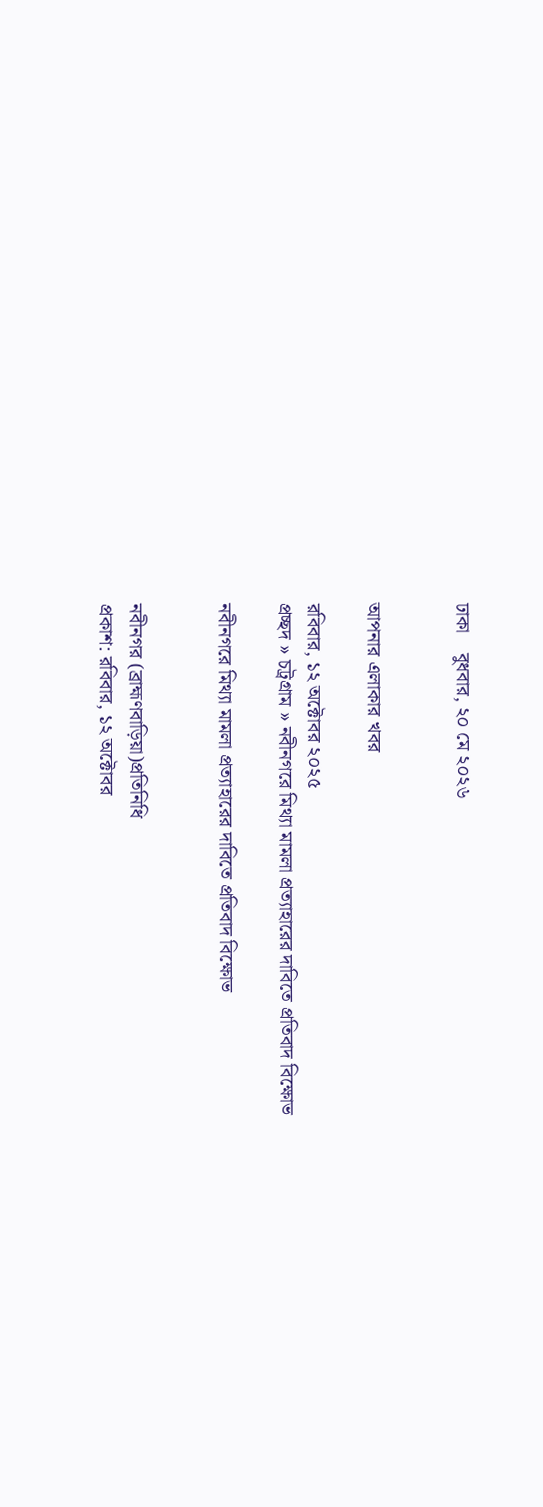ঢাকা    বুধবার, ২০ মে ২০২৬


আপনার এলাকার খবর

রবিবার, ১২ অক্টোবর ২০২৫
প্রচ্ছদ » চট্রগ্রাম » নবীনগরে মিথ্যা মামলা প্রত্যাহারের দাবিতে প্রতিবাদ বিক্ষোভ

নবীনগরে মিথ্যা মামলা প্রত্যাহারের দাবিতে প্রতিবাদ বিক্ষোভ


নবীনগর (ব্রাহ্মণবাড়িয়া)প্রতিনিধি
প্রকাশ: রবিবার, ১২ অক্টোবর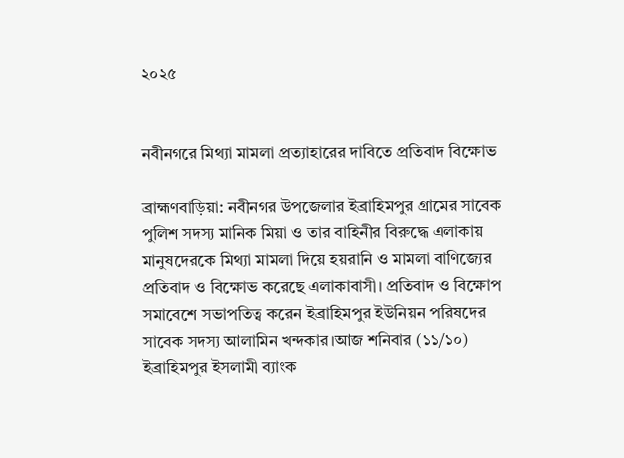২০২৫


নবীনগরে মিথ্যা মামলা প্রত্যাহারের দাবিতে প্রতিবাদ বিক্ষোভ

ব্রাহ্মণবাড়িয়া: নবীনগর উপজেলার ইব্রাহিমপুর গ্রামের সাবেক পুলিশ সদস্য মানিক মিয়া ও তার বাহিনীর বিরুদ্ধে এলাকায় মানুষদেরকে মিথ্যা মামলা দিয়ে হয়রানি ও মামলা বাণিজ্যের প্রতিবাদ ও বিক্ষোভ করেছে এলাকাবাসী। প্রতিবাদ ও বিক্ষোপ সমাবেশে সভাপতিত্ব করেন ইব্রাহিমপুর ইউনিয়ন পরিষদের সাবেক সদস্য আলামিন খন্দকার।আজ শনিবার (১১/১০) ইব্রাহিমপুর ইসলামী ব্যাংক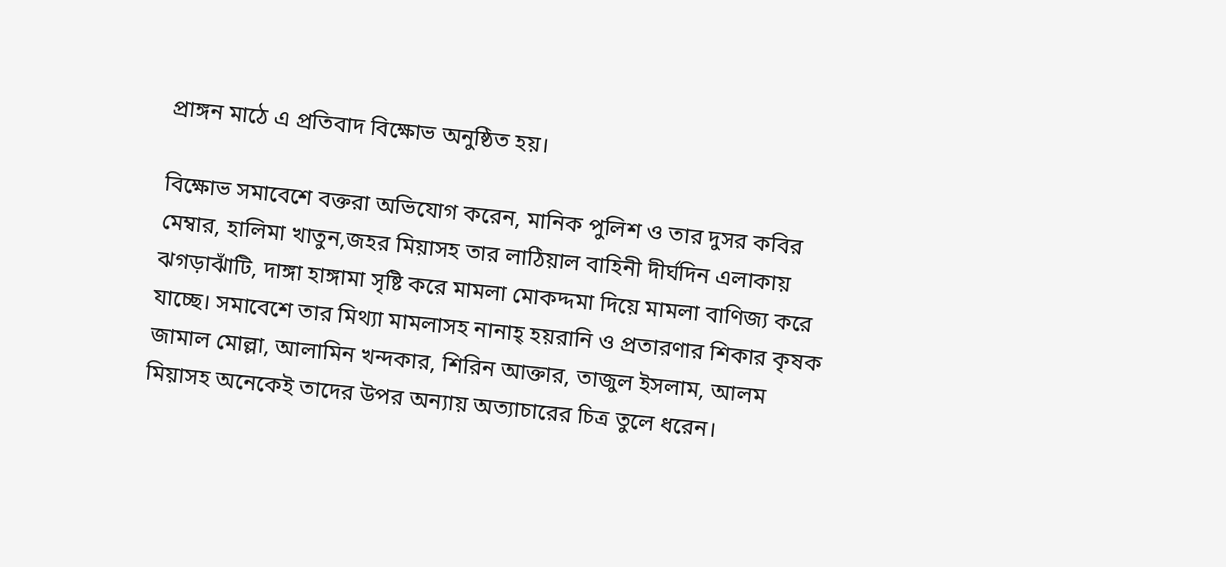প্রাঙ্গন মাঠে এ প্রতিবাদ বিক্ষোভ অনুষ্ঠিত হয়।

বিক্ষোভ সমাবেশে বক্তরা অভিযোগ করেন, মানিক পুলিশ ও তার দুসর কবির মেম্বার, হালিমা খাতুন,জহর মিয়াসহ তার লাঠিয়াল বাহিনী দীর্ঘদিন এলাকায় ঝগড়াঝাঁটি, দাঙ্গা হাঙ্গামা সৃষ্টি করে মামলা মোকদ্দমা দিয়ে মামলা বাণিজ্য করে যাচ্ছে। সমাবেশে তার মিথ্যা মামলাসহ নানাহ্ হয়রানি ও প্রতারণার শিকার কৃষক জামাল মোল্লা, আলামিন খন্দকার, শিরিন আক্তার, তাজুল ইসলাম, আলম মিয়াসহ অনেকেই তাদের উপর অন্যায় অত্যাচারের চিত্র তুলে ধরেন।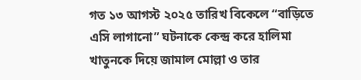গত ১৩ আগস্ট ২০২৫ তারিখ বিকেলে “বাড়িতে এসি লাগানো” ঘটনাকে কেন্দ্র করে হালিমা খাতুনকে দিয়ে জামাল মোল্লা ও তার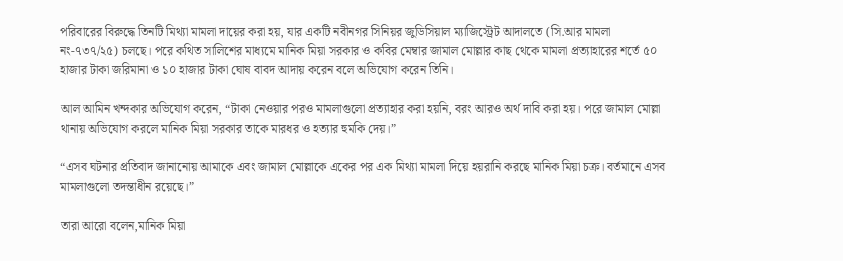পরিবারের বিরুদ্ধে তিনটি মিথ্যা মামলা দায়ের করা হয়, যার একটি নবীনগর সিনিয়র জুডিসিয়াল ম্যাজিস্ট্রেট আদালতে (সি.আর মামলা নং-৭৩৭/২৫) চলছে। পরে কথিত সালিশের মাধ্যমে মানিক মিয়া সরকার ও কবির মেম্বার জামাল মোল্লার কাছ থেকে মামলা প্রত্যাহারের শর্তে ৫০ হাজার টাকা জরিমানা ও ১০ হাজার টাকা ঘোষ বাবদ আদায় করেন বলে অভিযোগ করেন তিনি।

আল আমিন খন্দকার অভিযোগ করেন, “টাকা নেওয়ার পরও মামলাগুলো প্রত্যাহার করা হয়নি, বরং আরও অর্থ দাবি করা হয়। পরে জামাল মোল্লা থানায় অভিযোগ করলে মানিক মিয়া সরকার তাকে মারধর ও হত্যার হুমকি দেয়।”

“এসব ঘটনার প্রতিবাদ জানানোয় আমাকে এবং জামাল মোল্লাকে একের পর এক মিথ্যা মামলা দিয়ে হয়রানি করছে মানিক মিয়া চক্র। বর্তমানে এসব মামলাগুলো তদন্তাধীন রয়েছে।”

তারা আরো বলেন,মানিক মিয়া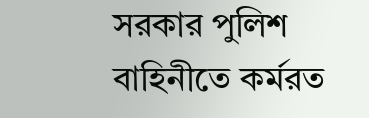সরকার পুলিশ বাহিনীতে কর্মরত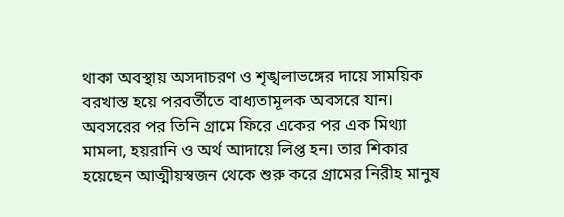থাকা অবস্থায় অসদাচরণ ও শৃঙ্খলাভঙ্গের দায়ে সাময়িক বরখাস্ত হয়ে পরবর্তীতে বাধ্যতামূলক অবসরে যান। অবসরের পর তিনি গ্রামে ফিরে একের পর এক মিথ্যা মামলা, হয়রানি ও অর্থ আদায়ে লিপ্ত হন। তার শিকার হয়েছেন আত্মীয়স্বজন থেকে শুরু করে গ্রামের নিরীহ মানুষ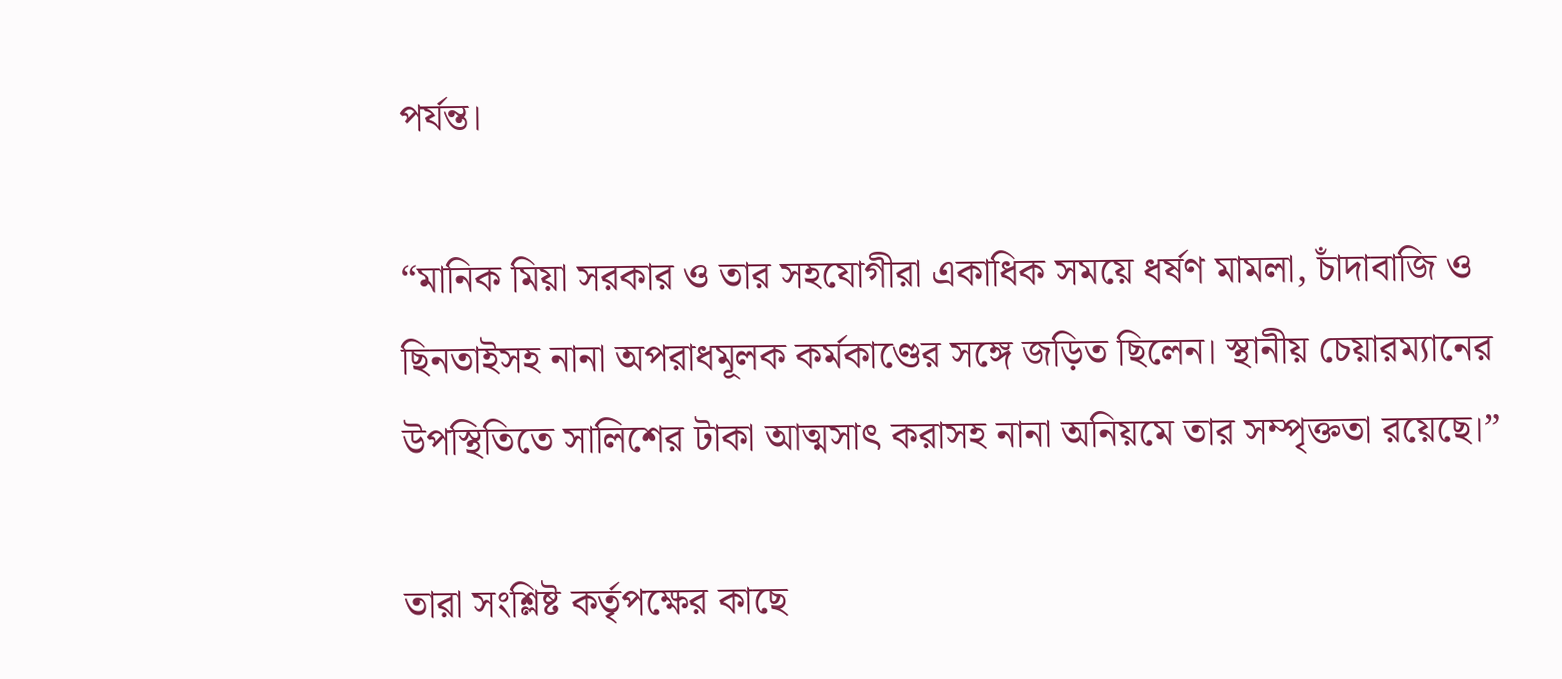পর্যন্ত।

“মানিক মিয়া সরকার ও তার সহযোগীরা একাধিক সময়ে ধর্ষণ মামলা, চাঁদাবাজি ও ছিনতাইসহ নানা অপরাধমূলক কর্মকাণ্ডের সঙ্গে জড়িত ছিলেন। স্থানীয় চেয়ারম্যানের উপস্থিতিতে সালিশের টাকা আত্মসাৎ করাসহ নানা অনিয়মে তার সম্পৃক্ততা রয়েছে।”

তারা সংশ্লিষ্ট কর্তৃপক্ষের কাছে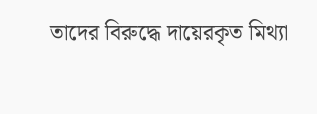তাদের বিরুদ্ধে দায়েরকৃত মিথ্যা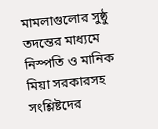মামলাগুলোর সুষ্ঠু তদন্তের মাধ্যমে নিস্পতি ও মানিক মিয়া সরকারসহ সংশ্লিষ্টদের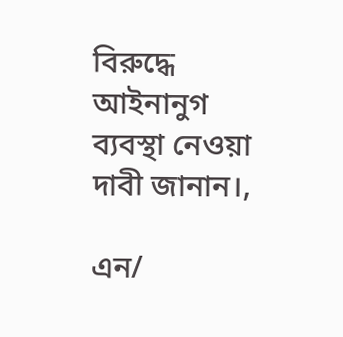বিরুদ্ধে আইনানুগ ব্যবস্থা নেওয়া দাবী জানান।,

এন/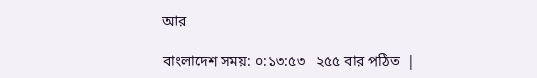আর

বাংলাদেশ সময়: ০:১৩:৫৩   ২৫৫ বার পঠিত  |